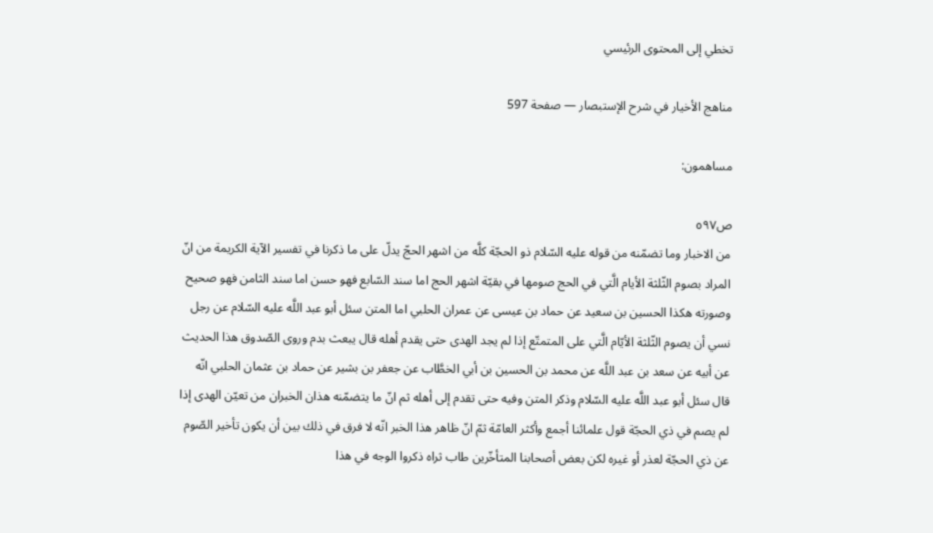تخطي إلى المحتوى الرئيسي

مناهج الأخيار في شرح الإستبصار — صفحة 597

مساهمون:

ص٥٩٧
من الاخبار وما تضمّنه من قوله عليه السّلام ذو الحجّة كلَّه من اشهر الحجّ يدلّ على ما ذكرنا في تفسير الآية الكريمة من انّ المراد بصوم الثّلثة الأيام الَّتي في الحج صومها في بقيّة اشهر الحج اما سند السّابع فهو حسن اما سند الثامن فهو صحيح وصورته هكذا الحسين بن سعيد عن حماد بن عيسى عن عمران الحلبي اما المتن سئل أبو عبد اللَّه عليه السّلام عن رجل نسي أن يصوم الثّلثة الأيّام الَّتي على المتمتّع إذا لم يجد الهدى حتى يقدم أهله قال يبعث بدم وروى الصّدوق هذا الحديث عن أبيه عن سعد بن عبد اللَّه عن محمد بن الحسين بن أبي الخطَّاب عن جعفر بن بشير عن حماد بن عثمان الحلبي انّه قال سئل أبو عبد اللَّه عليه السّلام وذكر المتن وفيه حتى تقدم إلى أهله ثم انّ ما يتضمّنه هذان الخبران من تعيّن الهدى إذا لم يصم في ذي الحجّة قول علمائنا أجمع وأكثر العامّة ثمّ انّ ظاهر هذا الخبر انّه لا فرق في ذلك بين أن يكون تأخير الصّوم عن ذي الحجّة لعذر أو غيره لكن بعض أصحابنا المتأخّرين طاب ثراه ذكروا الوجه في هذا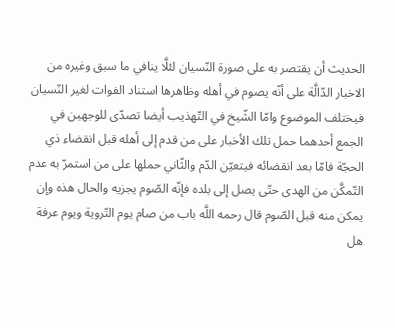الحديث أن يقتصر به على صورة النّسيان لئلَّا ينافي ما سبق وغيره من الاخبار الدّالَّة على أنّه يصوم في أهله وظاهرها استناد الفوات لغير النّسيان فيختلف الموضوع وامّا الشّيخ في التّهذيب أيضا تصدّى للوجهين في الجمع أحدهما حمل تلك الأخبار على من قدم إلى أهله قبل انقضاء ذي الحجّة فامّا بعد انقضائه فيتعيّن الدّم والثّاني حملها على من استمرّ به عدم التّمكَّن من الهدى حتّى يصل إلى بلده فإنّه الصّوم يجزيه والحال هذه وإن يمكن منه قبل الصّوم قال رحمه اللَّه باب من صام يوم التّروية ويوم عرفة هل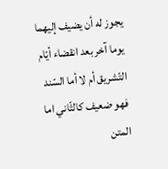يجوز له أن يضيف إليهما يوما آخر بعد انقضاء أيّام التّشريق أم لا أما السّند فهو ضعيف كالثّاني اما المتن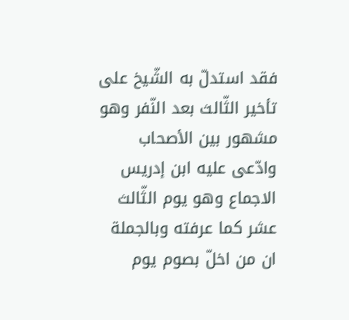فقد استدلّ به الشّيخ على تأخير الثّالث بعد النّفر وهو مشهور بين الأصحاب وادّعى عليه ابن إدريس الاجماع وهو يوم الثّالث عشر كما عرفته وبالجملة ان من اخلّ بصوم يوم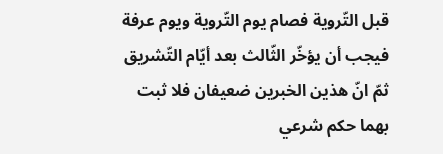قبل التّروية فصام يوم التّروية ويوم عرفة فيجب أن يؤخّر الثّالث بعد أيّام التّشريق ثمّ انّ هذين الخبرين ضعيفان فلا ثبت بهما حكم شرعي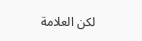لكن العلامة